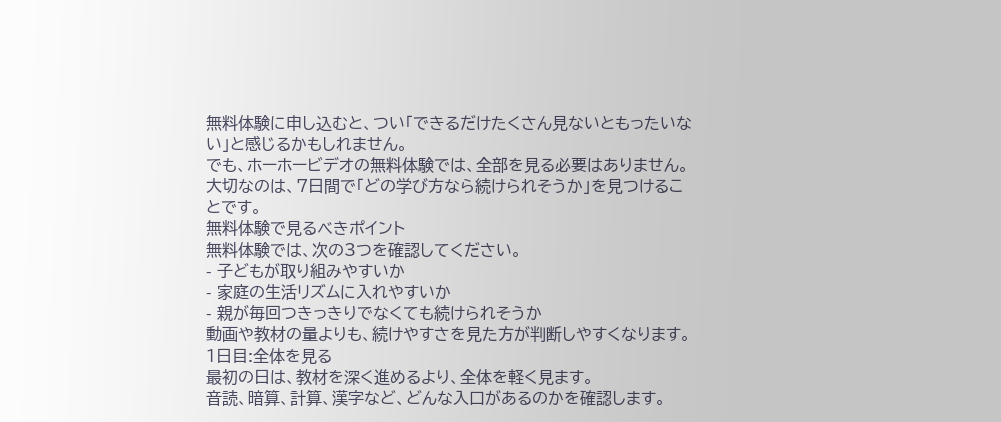無料体験に申し込むと、つい「できるだけたくさん見ないともったいない」と感じるかもしれません。
でも、ホーホービデオの無料体験では、全部を見る必要はありません。
大切なのは、7日間で「どの学び方なら続けられそうか」を見つけることです。
無料体験で見るべきポイント
無料体験では、次の3つを確認してください。
- 子どもが取り組みやすいか
- 家庭の生活リズムに入れやすいか
- 親が毎回つきっきりでなくても続けられそうか
動画や教材の量よりも、続けやすさを見た方が判断しやすくなります。
1日目:全体を見る
最初の日は、教材を深く進めるより、全体を軽く見ます。
音読、暗算、計算、漢字など、どんな入口があるのかを確認します。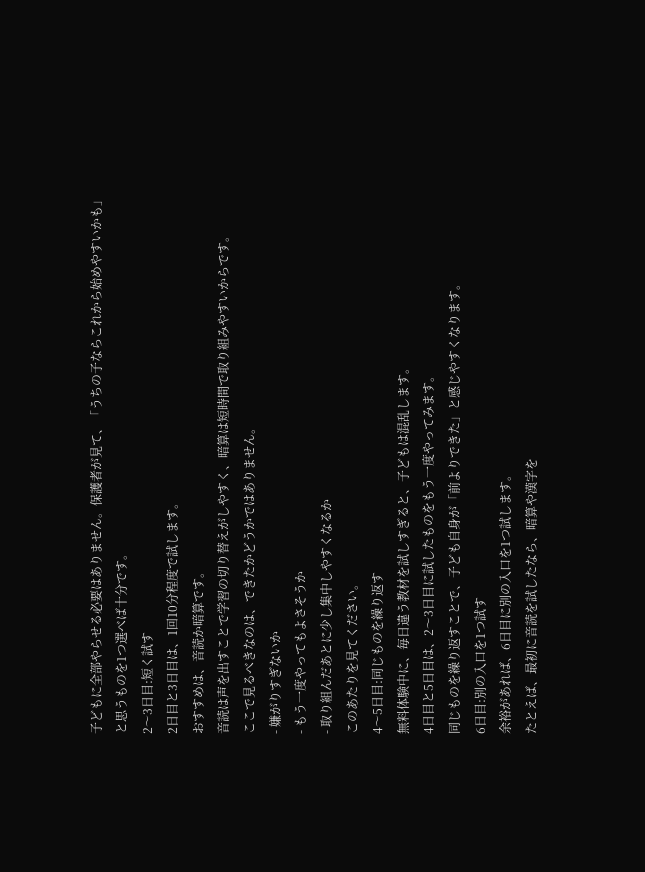子どもに全部やらせる必要はありません。保護者が見て、「うちの子ならこれから始めやすいかも」と思うものを1つ選べば十分です。
2〜3日目:短く試す
2日目と3日目は、1回10分程度で試します。
おすすめは、音読か暗算です。
音読は声を出すことで学習の切り替えがしやすく、暗算は短時間で取り組みやすいからです。
ここで見るべきなのは、できたかどうかではありません。
- 嫌がりすぎないか
- もう一度やってもよさそうか
- 取り組んだあとに少し集中しやすくなるか
このあたりを見てください。
4〜5日目:同じものを繰り返す
無料体験中に、毎日違う教材を試しすぎると、子どもは混乱します。
4日目と5日目は、2〜3日目に試したものをもう一度やってみます。
同じものを繰り返すことで、子ども自身が「前よりできた」と感じやすくなります。
6日目:別の入口を1つ試す
余裕があれば、6日目に別の入口を1つ試します。
たとえば、最初に音読を試したなら、暗算や漢字を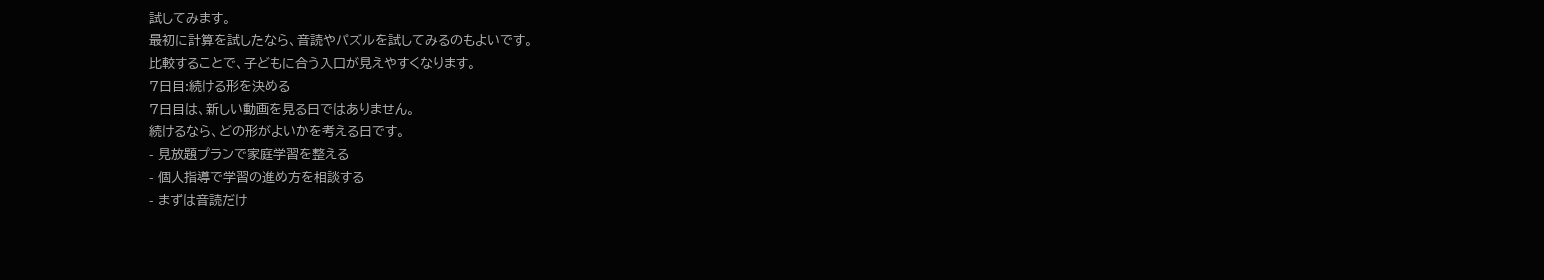試してみます。
最初に計算を試したなら、音読やパズルを試してみるのもよいです。
比較することで、子どもに合う入口が見えやすくなります。
7日目:続ける形を決める
7日目は、新しい動画を見る日ではありません。
続けるなら、どの形がよいかを考える日です。
- 見放題プランで家庭学習を整える
- 個人指導で学習の進め方を相談する
- まずは音読だけ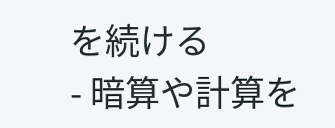を続ける
- 暗算や計算を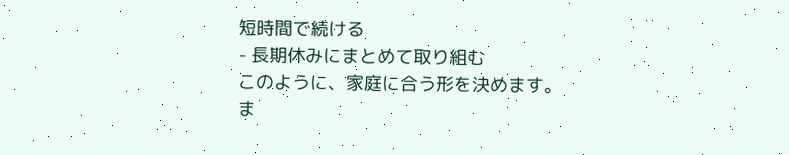短時間で続ける
- 長期休みにまとめて取り組む
このように、家庭に合う形を決めます。
ま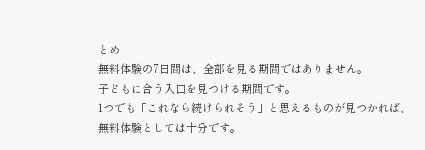とめ
無料体験の7日間は、全部を見る期間ではありません。
子どもに合う入口を見つける期間です。
1つでも「これなら続けられそう」と思えるものが見つかれば、無料体験としては十分です。